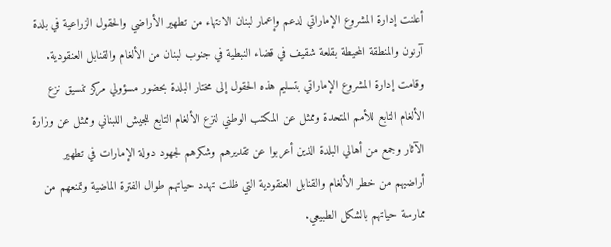أعلنت إدارة المشروع الإماراتي لدعم وإعمار لبنان الانتهاء من تطهير الأراضي والحقول الزراعية في بلدة آرنون والمنطقة المحيطة بقلعة شقيف في قضاء النبطية في جنوب لبنان من الألغام والقنابل العنقودية. وقامت إدارة المشروع الإماراتي بتسليم هذه الحقول إلى مختار البلدة بحضور مسؤولي مركز تنسيق نزع الألغام التابع للأمم المتحدة وممثل عن المكتب الوطني لنزع الألغام التابع للجيش اللبناني وممثل عن وزارة الآثار وجمع من أهالي البلدة الذين أعربوا عن تقديرهم وشكرهم لجهود دولة الإمارات في تطهير أراضيهم من خطر الألغام والقنابل العنقودية التي ظلت تهدد حياتهم طوال الفترة الماضية وتمنعهم من ممارسة حياتهم بالشكل الطبيعي.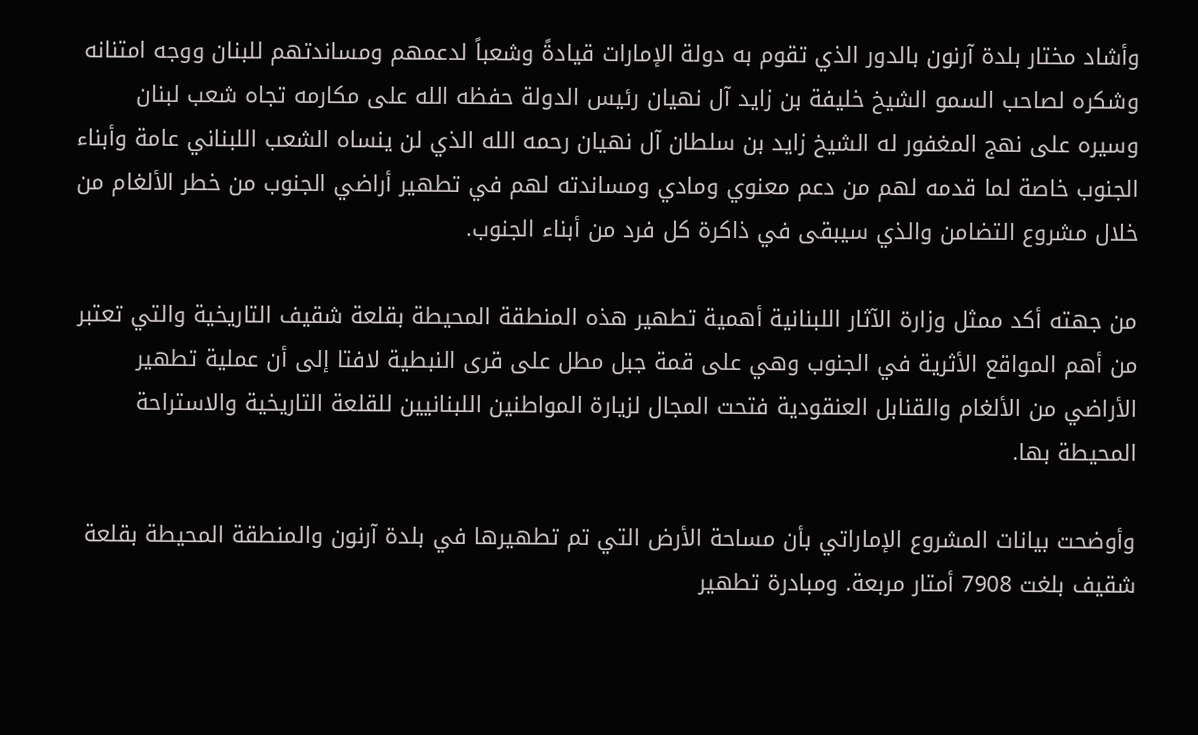وأشاد مختار بلدة آرنون بالدور الذي تقوم به دولة الإمارات قيادةً وشعباً لدعمهم ومساندتهم للبنان ووجه امتنانه وشكره لصاحب السمو الشيخ خليفة بن زايد آل نهيان رئيس الدولة حفظه الله على مكارمه تجاه شعب لبنان وسيره على نهج المغفور له الشيخ زايد بن سلطان آل نهيان رحمه الله الذي لن ينساه الشعب اللبناني عامة وأبناء الجنوب خاصة لما قدمه لهم من دعم معنوي ومادي ومساندته لهم في تطهير أراضي الجنوب من خطر الألغام من خلال مشروع التضامن والذي سيبقى في ذاكرة كل فرد من أبناء الجنوب.

من جهته أكد ممثل وزارة الآثار اللبنانية أهمية تطهير هذه المنطقة المحيطة بقلعة شقيف التاريخية والتي تعتبر من أهم المواقع الأثرية في الجنوب وهي على قمة جبل مطل على قرى النبطية لافتا إلى أن عملية تطهير الأراضي من الألغام والقنابل العنقودية فتحت المجال لزيارة المواطنين اللبنانيين للقلعة التاريخية والاستراحة المحيطة بها.

وأوضحت بيانات المشروع الإماراتي بأن مساحة الأرض التي تم تطهيرها في بلدة آرنون والمنطقة المحيطة بقلعة شقيف بلغت 7908 أمتار مربعة. ومبادرة تطهير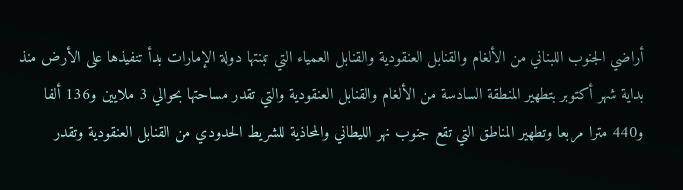أراضي الجنوب اللبناني من الألغام والقنابل العنقودية والقنابل العمياء التي تبنتها دولة الإمارات بدأ تنفيذها على الأرض منذ بداية شهر أكتوبر بتطهير المنطقة السادسة من الألغام والقنابل العنقودية والتي تقدر مساحتها بحوالي 3 ملايين و136 ألفا و440 مترا مربعا وتطهير المناطق التي تقع جنوب نهر الليطاني والمحاذية للشريط الحدودي من القنابل العنقودية وتقدر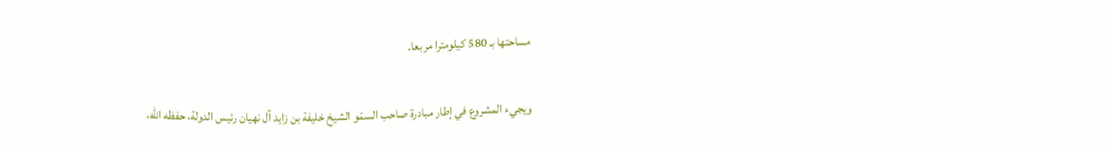مساحتها بـ 580 كيلومترا مربعا.

ويجيء المشروع في إطار مبادرة صاحب السمّو الشيخ خليفة بن زايد آل نهيان رئيس الدولة، حفظه الله،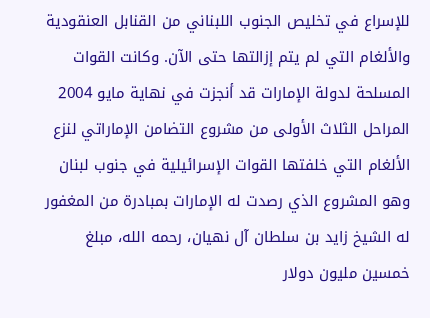للإسراع في تخليص الجنوب اللبناني من القنابل العنقودية والألغام التي لم يتم إزالتها حتى الآن. وكانت القوات المسلحة لدولة الإمارات قد أنجزت في نهاية مايو 2004 المراحل الثلاث الأولى من مشروع التضامن الإماراتي لنزع الألغام التي خلفتها القوات الإسرائيلية في جنوب لبنان وهو المشروع الذي رصدت له الإمارات بمبادرة من المغفور له الشيخ زايد بن سلطان آل نهيان، رحمه الله، مبلغ خمسين مليون دولار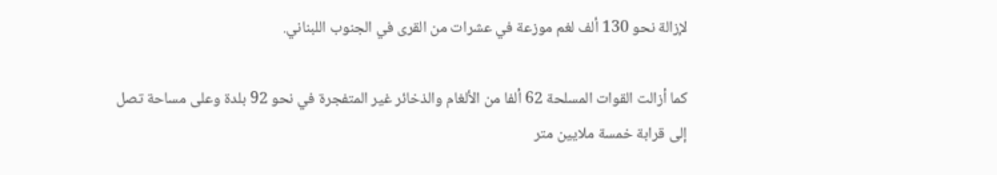لإزالة نحو 130 ألف لغم موزعة في عشرات من القرى في الجنوب اللبناني.

كما أزالت القوات المسلحة 62 ألفا من الألغام والذخائر غير المتفجرة في نحو 92 بلدة وعلى مساحة تصل إلى قرابة خمسة ملايين متر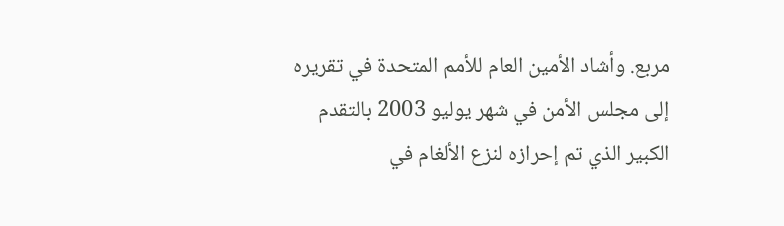مربع. وأشاد الأمين العام للأمم المتحدة في تقريره إلى مجلس الأمن في شهر يوليو 2003 بالتقدم الكبير الذي تم إحرازه لنزع الألغام في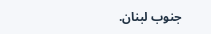جنوب لبنان.